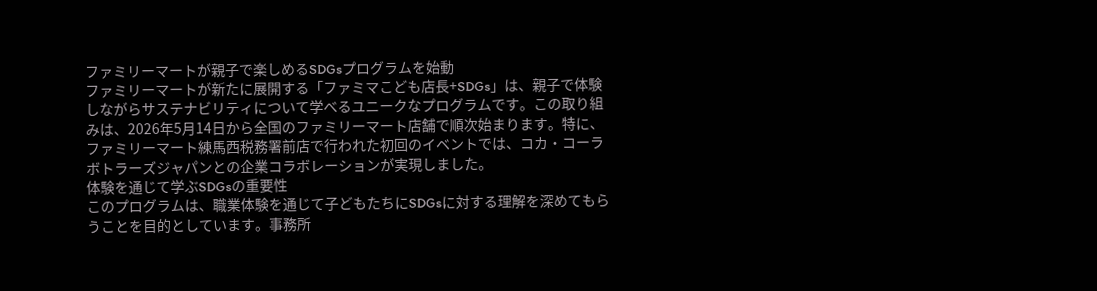ファミリーマートが親子で楽しめるSDGsプログラムを始動
ファミリーマートが新たに展開する「ファミマこども店長+SDGs」は、親子で体験しながらサステナビリティについて学べるユニークなプログラムです。この取り組みは、2026年5月14日から全国のファミリーマート店舗で順次始まります。特に、ファミリーマート練馬西税務署前店で行われた初回のイベントでは、コカ・コーラ ボトラーズジャパンとの企業コラボレーションが実現しました。
体験を通じて学ぶSDGsの重要性
このプログラムは、職業体験を通じて子どもたちにSDGsに対する理解を深めてもらうことを目的としています。事務所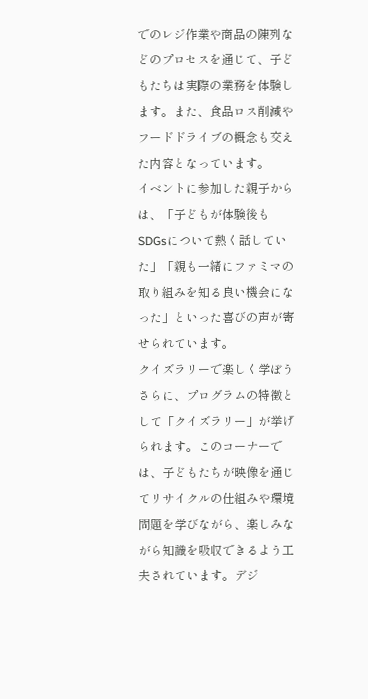でのレジ作業や商品の陳列などのプロセスを通じて、子どもたちは実際の業務を体験します。また、食品ロス削減やフードドライブの概念も交えた内容となっています。
イベントに参加した親子からは、「子どもが体験後もSDGsについて熱く話していた」「親も一緒にファミマの取り組みを知る良い機会になった」といった喜びの声が寄せられています。
クイズラリーで楽しく学ぼう
さらに、プログラムの特徴として「クイズラリー」が挙げられます。このコーナーでは、子どもたちが映像を通じてリサイクルの仕組みや環境問題を学びながら、楽しみながら知識を吸収できるよう工夫されています。デジ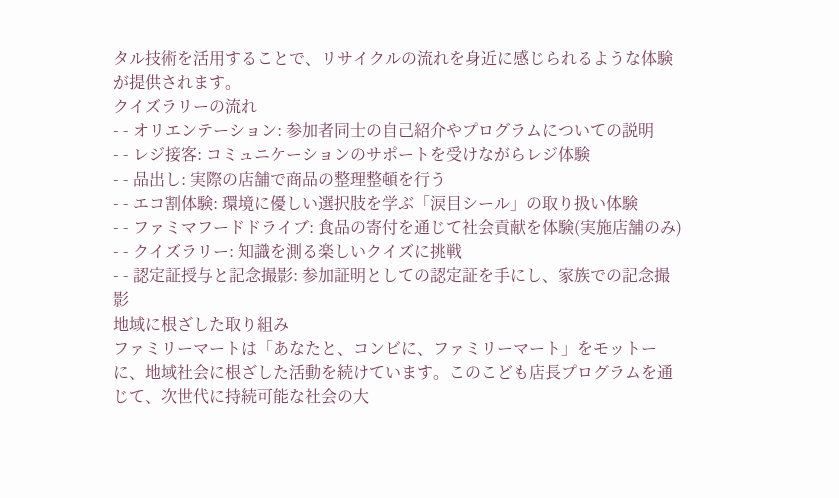タル技術を活用することで、リサイクルの流れを身近に感じられるような体験が提供されます。
クイズラリーの流れ
- - オリエンテーション: 参加者同士の自己紹介やプログラムについての説明
- - レジ接客: コミュニケーションのサポートを受けながらレジ体験
- - 品出し: 実際の店舗で商品の整理整頓を行う
- - エコ割体験: 環境に優しい選択肢を学ぶ「涙目シール」の取り扱い体験
- - ファミマフードドライブ: 食品の寄付を通じて社会貢献を体験(実施店舗のみ)
- - クイズラリー: 知識を測る楽しいクイズに挑戦
- - 認定証授与と記念撮影: 参加証明としての認定証を手にし、家族での記念撮影
地域に根ざした取り組み
ファミリーマートは「あなたと、コンビに、ファミリーマート」をモットーに、地域社会に根ざした活動を続けています。このこども店長プログラムを通じて、次世代に持続可能な社会の大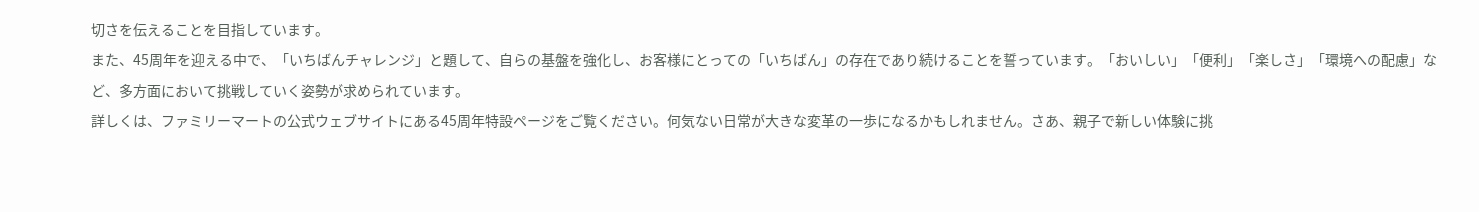切さを伝えることを目指しています。
また、45周年を迎える中で、「いちばんチャレンジ」と題して、自らの基盤を強化し、お客様にとっての「いちばん」の存在であり続けることを誓っています。「おいしい」「便利」「楽しさ」「環境への配慮」など、多方面において挑戦していく姿勢が求められています。
詳しくは、ファミリーマートの公式ウェブサイトにある45周年特設ページをご覧ください。何気ない日常が大きな変革の一歩になるかもしれません。さあ、親子で新しい体験に挑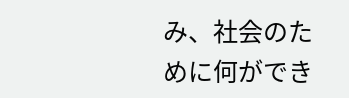み、社会のために何ができ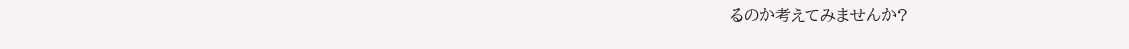るのか考えてみませんか?